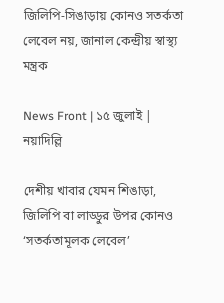জিলিপি-সিঙাড়ায় কোনও সতর্কতা লেবেল নয়, জানাল কেন্দ্রীয় স্বাস্থ্য মন্ত্রক

News Front | ১৫ জুলাই | নয়াদিল্লি

দেশীয় খাবার যেমন শিঙাড়া, জিলিপি বা লাড্ডুর উপর কোনও ‘সতর্কতামূলক লেবেল’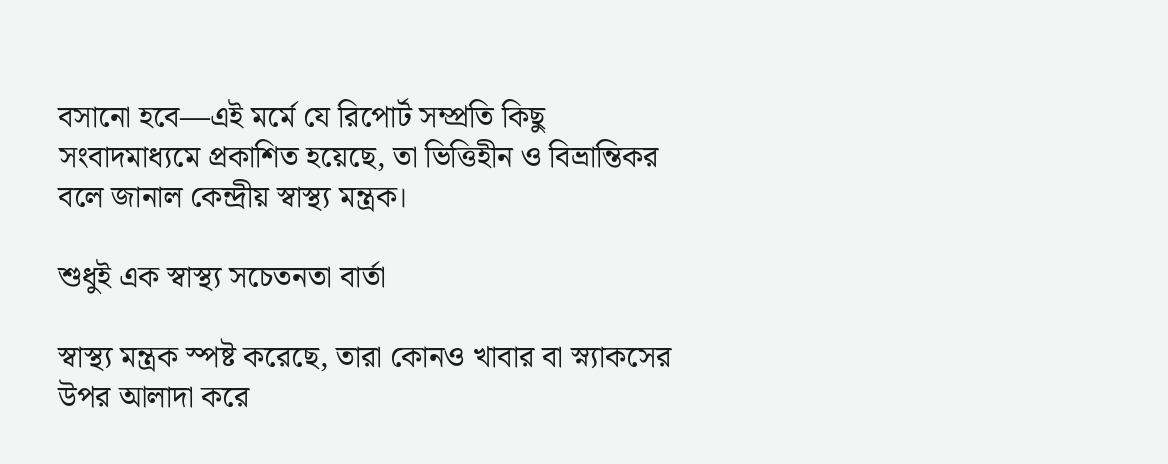বসানো হবে—এই মর্মে যে রিপোর্ট সম্প্রতি কিছু সংবাদমাধ্যমে প্রকাশিত হয়েছে, তা ভিত্তিহীন ও বিভ্রান্তিকর বলে জানাল কেন্দ্রীয় স্বাস্থ্য মন্ত্রক।

শুধুই এক স্বাস্থ্য সচেতনতা বার্তা

স্বাস্থ্য মন্ত্রক স্পষ্ট করেছে, তারা কোনও খাবার বা স্ন্যাকসের উপর আলাদা করে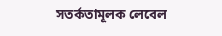সতর্কতামূলক লেবেল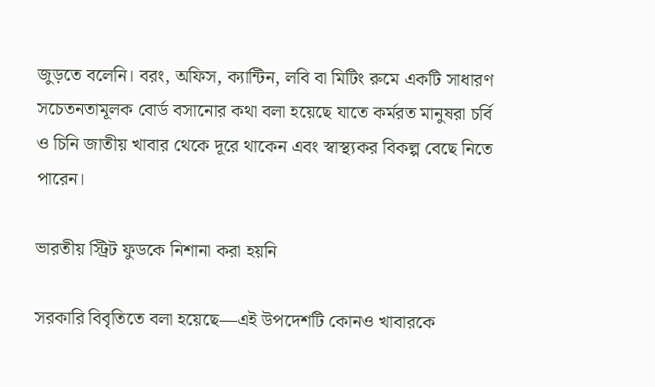জুড়তে বলেনি। বরং, অফিস, ক্যান্টিন, লবি বা মিটিং রুমে একটি সাধারণ সচেতনতামূলক বোর্ড বসানোর কথা বলা হয়েছে যাতে কর্মরত মানুষরা চর্বি ও চিনি জাতীয় খাবার থেকে দূরে থাকেন এবং স্বাস্থ্যকর বিকল্প বেছে নিতে পারেন।

ভারতীয় স্ট্রিট ফুডকে নিশানা করা হয়নি

সরকারি বিবৃতিতে বলা হয়েছে—এই উপদেশটি কোনও খাবারকে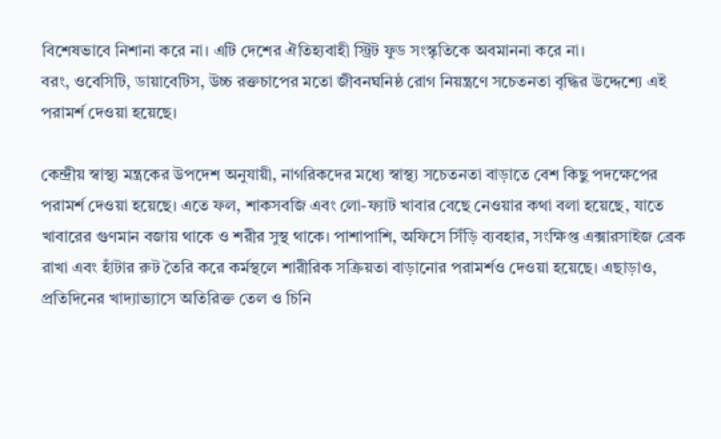বিশেষভাবে নিশানা করে না। এটি দেশের ঐতিহ্যবাহী স্ট্রিট ফুড সংস্কৃতিকে অবমাননা করে না।
বরং, ওবেসিটি, ডায়াবেটিস, উচ্চ রক্তচাপের মতো জীবনঘনিষ্ঠ রোগ নিয়ন্ত্রণে সচেতনতা বৃদ্ধির উদ্দেশ্যে এই পরামর্শ দেওয়া হয়েছে।

কেন্দ্রীয় স্বাস্থ্য মন্ত্রকের উপদেশ অনুযায়ী, নাগরিকদের মধ্যে স্বাস্থ্য সচেতনতা বাড়াতে বেশ কিছু পদক্ষেপের পরামর্শ দেওয়া হয়েছে। এতে ফল, শাকসবজি এবং লো-ফ্যাট খাবার বেছে নেওয়ার কথা বলা হয়েছে, যাতে খাবারের গুণমান বজায় থাকে ও শরীর সুস্থ থাকে। পাশাপাশি, অফিসে সিঁড়ি ব্যবহার, সংক্ষিপ্ত এক্সারসাইজ ব্রেক রাখা এবং হাঁটার রুট তৈরি করে কর্মস্থলে শারীরিক সক্রিয়তা বাড়ানোর পরামর্শও দেওয়া হয়েছে। এছাড়াও, প্রতিদিনের খাদ্যাভ্যাসে অতিরিক্ত তেল ও চিনি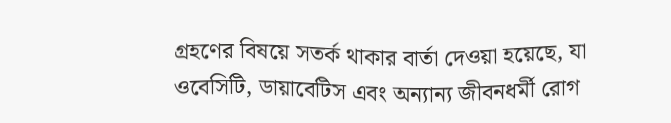গ্রহণের বিষয়ে সতর্ক থাকার বার্তা দেওয়া হয়েছে, যা ওবেসিটি, ডায়াবেটিস এবং অন্যান্য জীবনধর্মী রোগ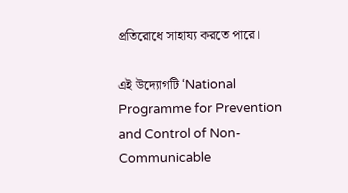প্রতিরোধে সাহায্য করতে পারে।

এই উদ্যোগটি ‘National Programme for Prevention and Control of Non-Communicable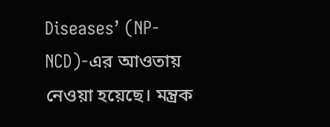Diseases’ (NP-NCD)-এর আওতায় নেওয়া হয়েছে। মন্ত্রক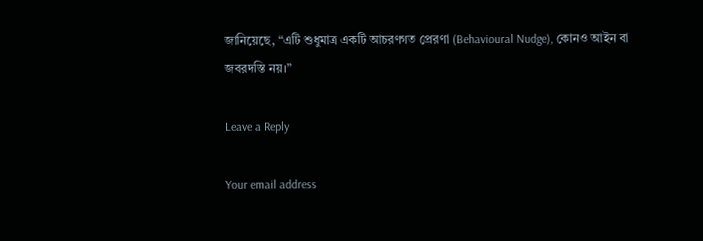জানিয়েছে, “এটি শুধুমাত্র একটি আচরণগত প্রেরণা (Behavioural Nudge), কোনও আইন বা জবরদস্তি নয়।”

Leave a Reply

Your email address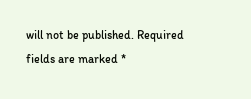will not be published. Required fields are marked *